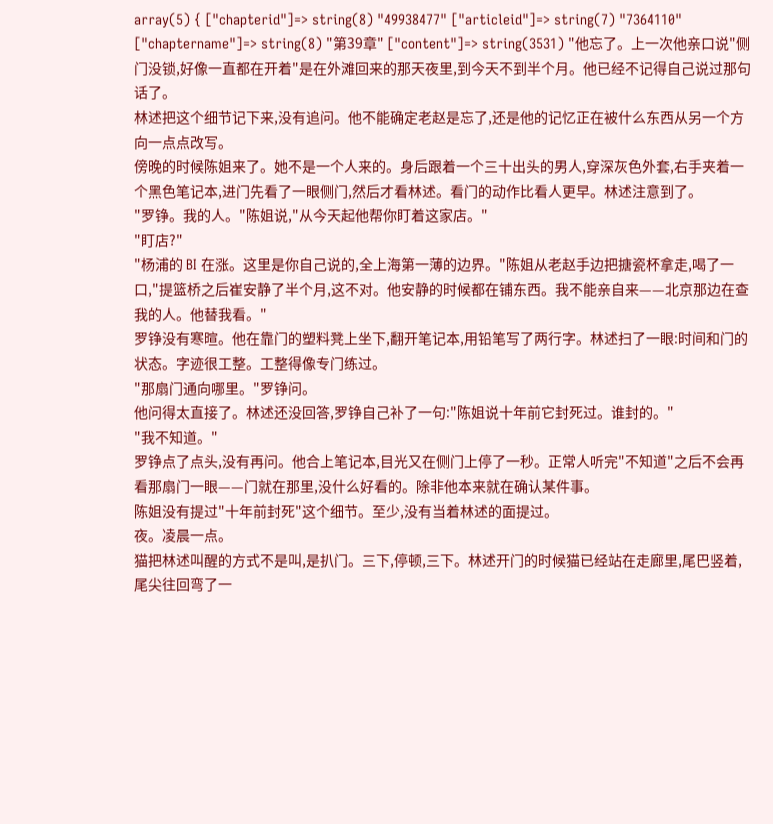array(5) { ["chapterid"]=> string(8) "49938477" ["articleid"]=> string(7) "7364110" ["chaptername"]=> string(8) "第39章" ["content"]=> string(3531) "他忘了。上一次他亲口说"侧门没锁,好像一直都在开着"是在外滩回来的那天夜里,到今天不到半个月。他已经不记得自己说过那句话了。
林述把这个细节记下来,没有追问。他不能确定老赵是忘了,还是他的记忆正在被什么东西从另一个方向一点点改写。
傍晚的时候陈姐来了。她不是一个人来的。身后跟着一个三十出头的男人,穿深灰色外套,右手夹着一个黑色笔记本,进门先看了一眼侧门,然后才看林述。看门的动作比看人更早。林述注意到了。
"罗铮。我的人。"陈姐说,"从今天起他帮你盯着这家店。"
"盯店?"
"杨浦的 BI 在涨。这里是你自己说的,全上海第一薄的边界。"陈姐从老赵手边把搪瓷杯拿走,喝了一口,"提篮桥之后崔安静了半个月,这不对。他安静的时候都在铺东西。我不能亲自来——北京那边在查我的人。他替我看。"
罗铮没有寒暄。他在靠门的塑料凳上坐下,翻开笔记本,用铅笔写了两行字。林述扫了一眼:时间和门的状态。字迹很工整。工整得像专门练过。
"那扇门通向哪里。"罗铮问。
他问得太直接了。林述还没回答,罗铮自己补了一句:"陈姐说十年前它封死过。谁封的。"
"我不知道。"
罗铮点了点头,没有再问。他合上笔记本,目光又在侧门上停了一秒。正常人听完"不知道"之后不会再看那扇门一眼——门就在那里,没什么好看的。除非他本来就在确认某件事。
陈姐没有提过"十年前封死"这个细节。至少,没有当着林述的面提过。
夜。凌晨一点。
猫把林述叫醒的方式不是叫,是扒门。三下,停顿,三下。林述开门的时候猫已经站在走廊里,尾巴竖着,尾尖往回弯了一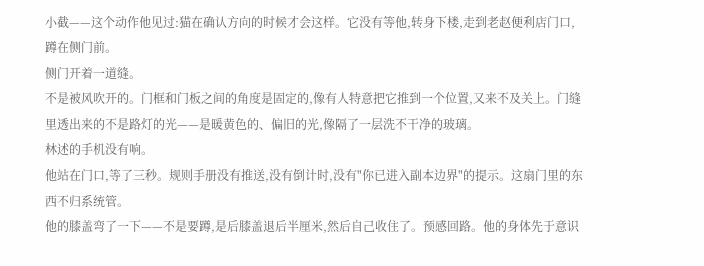小截——这个动作他见过:猫在确认方向的时候才会这样。它没有等他,转身下楼,走到老赵便利店门口,蹲在侧门前。
侧门开着一道缝。
不是被风吹开的。门框和门板之间的角度是固定的,像有人特意把它推到一个位置,又来不及关上。门缝里透出来的不是路灯的光——是暖黄色的、偏旧的光,像隔了一层洗不干净的玻璃。
林述的手机没有响。
他站在门口,等了三秒。规则手册没有推送,没有倒计时,没有"你已进入副本边界"的提示。这扇门里的东西不归系统管。
他的膝盖弯了一下——不是要蹲,是后膝盖退后半厘米,然后自己收住了。预感回路。他的身体先于意识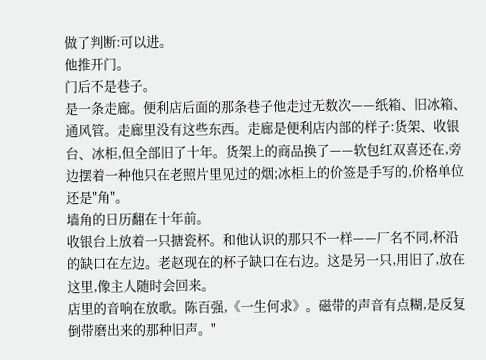做了判断:可以进。
他推开门。
门后不是巷子。
是一条走廊。便利店后面的那条巷子他走过无数次——纸箱、旧冰箱、通风管。走廊里没有这些东西。走廊是便利店内部的样子:货架、收银台、冰柜,但全部旧了十年。货架上的商品换了——软包红双喜还在,旁边摆着一种他只在老照片里见过的烟;冰柜上的价签是手写的,价格单位还是"角"。
墙角的日历翻在十年前。
收银台上放着一只搪瓷杯。和他认识的那只不一样——厂名不同,杯沿的缺口在左边。老赵现在的杯子缺口在右边。这是另一只,用旧了,放在这里,像主人随时会回来。
店里的音响在放歌。陈百强,《一生何求》。磁带的声音有点糊,是反复倒带磨出来的那种旧声。"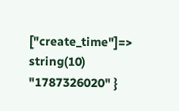["create_time"]=> string(10) "1787326020" }